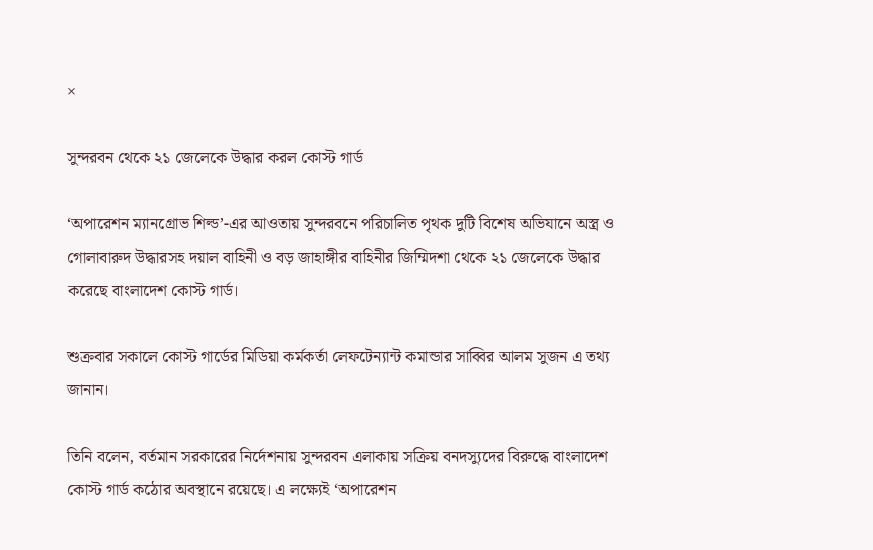×

সুন্দরবন থেকে ২১ জেলেকে উদ্ধার করল কোস্ট গার্ড

‘অপারেশন ম্যানগ্রোভ শিল্ড’-এর আওতায় সুন্দরবনে পরিচালিত পৃথক দুটি বিশেষ অভিযানে অস্ত্র ও গোলাবারুদ উদ্ধারসহ দয়াল বাহিনী ও বড় জাহাঙ্গীর বাহিনীর জিম্মিদশা থেকে ২১ জেলেকে উদ্ধার করেছে বাংলাদেশ কোস্ট গার্ড।

শুক্রবার সকালে কোস্ট গার্ডের মিডিয়া কর্মকর্তা লেফটেন্যান্ট কমান্ডার সাব্বির আলম সুজন এ তথ্য জানান।

তিনি বলেন, বর্তমান সরকারের নির্দেশনায় সুন্দরবন এলাকায় সক্রিয় বনদস্যুদের বিরুদ্ধে বাংলাদেশ কোস্ট গার্ড কঠোর অবস্থানে রয়েছে। এ লক্ষ্যেই ‘অপারেশন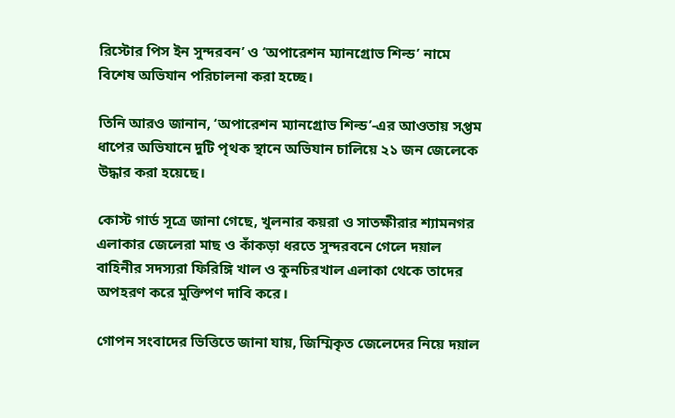রিস্টোর পিস ইন সুন্দরবন’ ও ‘অপারেশন ম্যানগ্রোভ শিল্ড’ নামে বিশেষ অভিযান পরিচালনা করা হচ্ছে।

তিনি আরও জানান, ‘অপারেশন ম্যানগ্রোভ শিল্ড’-এর আওতায় সপ্তম ধাপের অভিযানে দুটি পৃথক স্থানে অভিযান চালিয়ে ২১ জন জেলেকে উদ্ধার করা হয়েছে।

কোস্ট গার্ড সূত্রে জানা গেছে, খুলনার কয়রা ও সাতক্ষীরার শ্যামনগর এলাকার জেলেরা মাছ ও কাঁকড়া ধরতে সুন্দরবনে গেলে দয়াল বাহিনীর সদস্যরা ফিরিঙ্গি খাল ও কুনচিরখাল এলাকা থেকে তাদের অপহরণ করে মুক্তিপণ দাবি করে।

গোপন সংবাদের ভিত্তিতে জানা যায়, জিম্মিকৃত জেলেদের নিয়ে দয়াল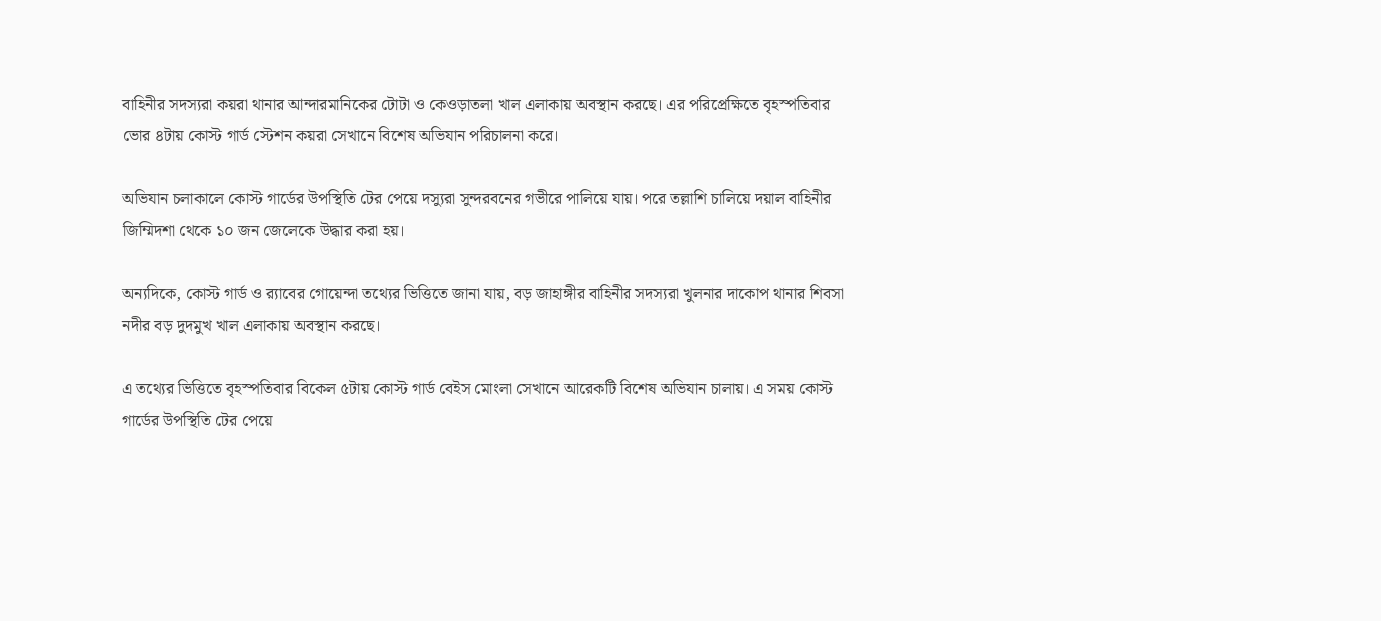বাহিনীর সদস্যরা কয়রা থানার আন্দারমানিকের টোটা ও কেওড়াতলা খাল এলাকায় অবস্থান করছে। এর পরিপ্রেক্ষিতে বৃহস্পতিবার ভোর ৪টায় কোস্ট গার্ড স্টেশন কয়রা সেখানে বিশেষ অভিযান পরিচালনা করে।

অভিযান চলাকালে কোস্ট গার্ডের উপস্থিতি টের পেয়ে দস্যুরা সুন্দরবনের গভীরে পালিয়ে যায়। পরে তল্লাশি চালিয়ে দয়াল বাহিনীর জিম্মিদশা থেকে ১০ জন জেলেকে উদ্ধার করা হয়।

অন্যদিকে, কোস্ট গার্ড ও র‌্যাবের গোয়েন্দা তথ্যের ভিত্তিতে জানা যায়, বড় জাহাঙ্গীর বাহিনীর সদস্যরা খুলনার দাকোপ থানার শিবসা নদীর বড় দুদমুখ খাল এলাকায় অবস্থান করছে।

এ তথ্যের ভিত্তিতে বৃহস্পতিবার বিকেল ৫টায় কোস্ট গার্ড বেইস মোংলা সেখানে আরেকটি বিশেষ অভিযান চালায়। এ সময় কোস্ট গার্ডের উপস্থিতি টের পেয়ে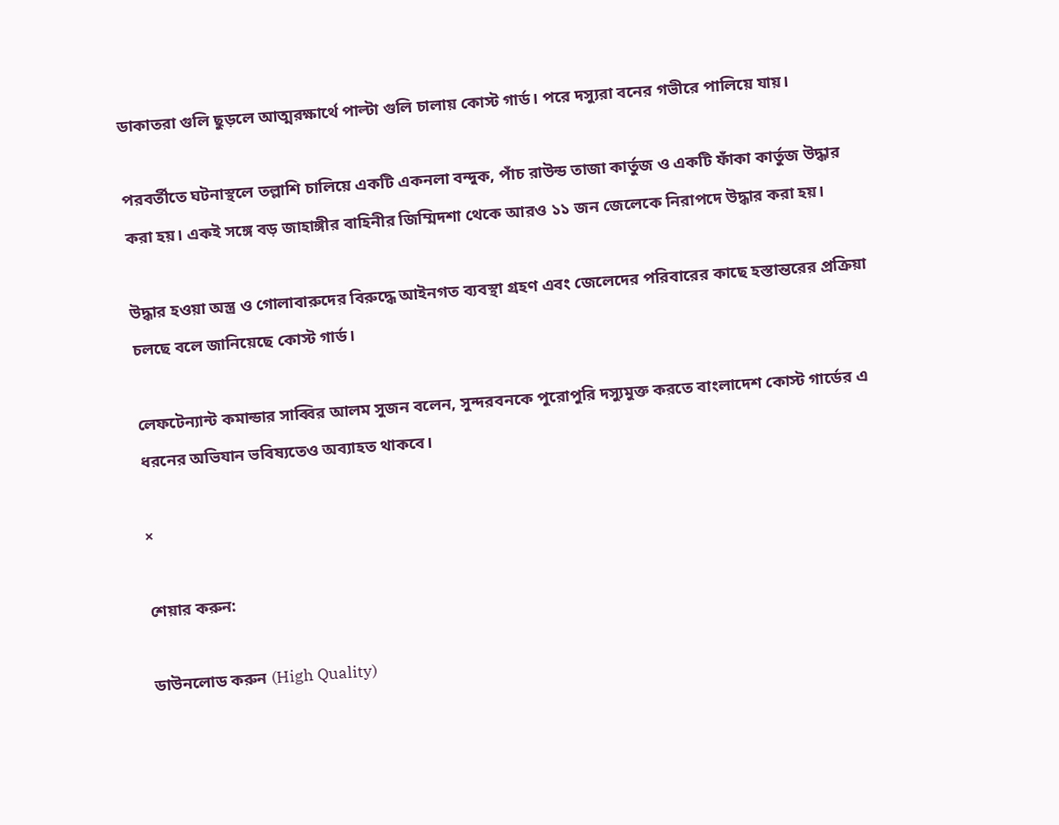ডাকাতরা গুলি ছুড়লে আত্মরক্ষার্থে পাল্টা গুলি চালায় কোস্ট গার্ড। পরে দস্যুরা বনের গভীরে পালিয়ে যায়।

পরবর্তীতে ঘটনাস্থলে তল্লাশি চালিয়ে একটি একনলা বন্দুক, পাঁচ রাউন্ড তাজা কার্তুজ ও একটি ফাঁকা কার্তুজ উদ্ধার করা হয়। একই সঙ্গে বড় জাহাঙ্গীর বাহিনীর জিম্মিদশা থেকে আরও ১১ জন জেলেকে নিরাপদে উদ্ধার করা হয়।

উদ্ধার হওয়া অস্ত্র ও গোলাবারুদের বিরুদ্ধে আইনগত ব্যবস্থা গ্রহণ এবং জেলেদের পরিবারের কাছে হস্তান্তরের প্রক্রিয়া চলছে বলে জানিয়েছে কোস্ট গার্ড।

লেফটেন্যান্ট কমান্ডার সাব্বির আলম সুজন বলেন, সুন্দরবনকে পুরোপুরি দস্যুমুক্ত করতে বাংলাদেশ কোস্ট গার্ডের এ ধরনের অভিযান ভবিষ্যতেও অব্যাহত থাকবে।

×

শেয়ার করুন:

ডাউনলোড করুন (High Quality)